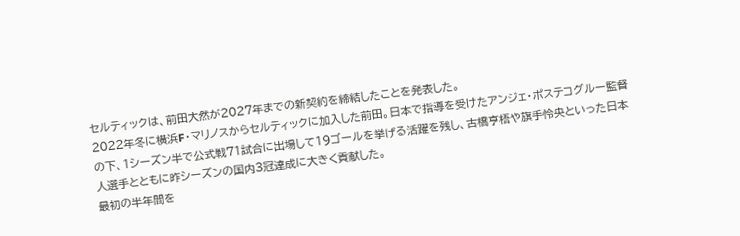セルティックは、前田大然が2027年までの新契約を締結したことを発表した。
2022年冬に横浜F・マリノスからセルティックに加入した前田。日本で指導を受けたアンジェ・ポステコグルー監督の下、1シーズン半で公式戦71試合に出場して19ゴールを挙げる活躍を残し、古橋亨梧や旗手怜央といった日本人選手とともに昨シーズンの国内3冠達成に大きく貢献した。
最初の半年間を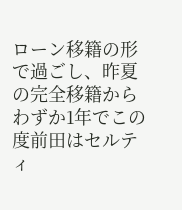ローン移籍の形で過ごし、昨夏の完全移籍からわずか1年でこの度前田はセルティ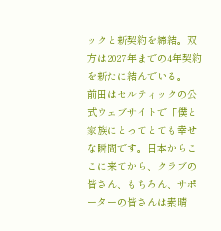ックと新契約を締結。双方は2027年までの4年契約を新たに結んでいる。
前田はセルティックの公式ウェブサイトで「僕と家族にとってとても幸せな瞬間です。日本からここに来てから、クラブの皆さん、もちろん、サポーターの皆さんは素晴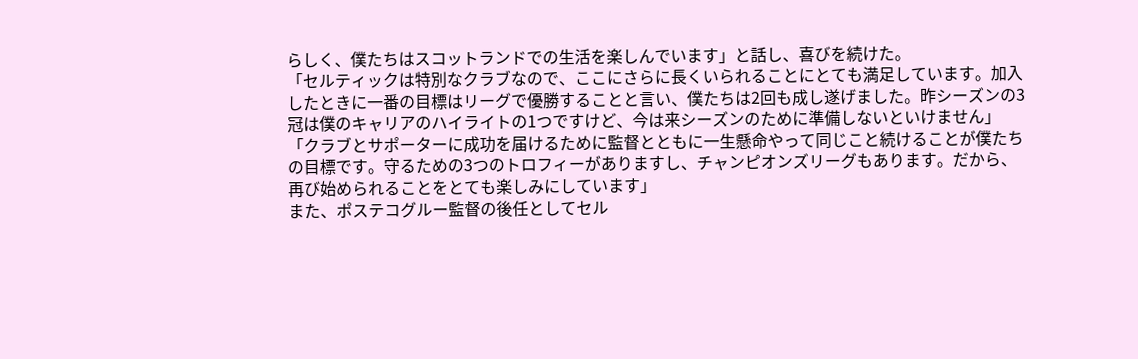らしく、僕たちはスコットランドでの生活を楽しんでいます」と話し、喜びを続けた。
「セルティックは特別なクラブなので、ここにさらに長くいられることにとても満足しています。加入したときに一番の目標はリーグで優勝することと言い、僕たちは2回も成し遂げました。昨シーズンの3冠は僕のキャリアのハイライトの1つですけど、今は来シーズンのために準備しないといけません」
「クラブとサポーターに成功を届けるために監督とともに一生懸命やって同じこと続けることが僕たちの目標です。守るための3つのトロフィーがありますし、チャンピオンズリーグもあります。だから、再び始められることをとても楽しみにしています」
また、ポステコグルー監督の後任としてセル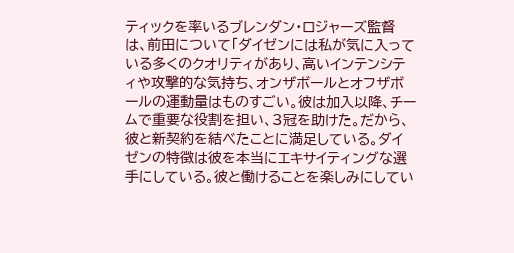ティックを率いるブレンダン・ロジャーズ監督は、前田について「ダイゼンには私が気に入っている多くのクオリティがあり、高いインテンシティや攻撃的な気持ち、オンザボールとオフザボールの運動量はものすごい。彼は加入以降、チームで重要な役割を担い、3冠を助けた。だから、彼と新契約を結べたことに満足している。ダイゼンの特徴は彼を本当にエキサイティングな選手にしている。彼と働けることを楽しみにしてい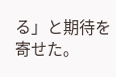る」と期待を寄せた。